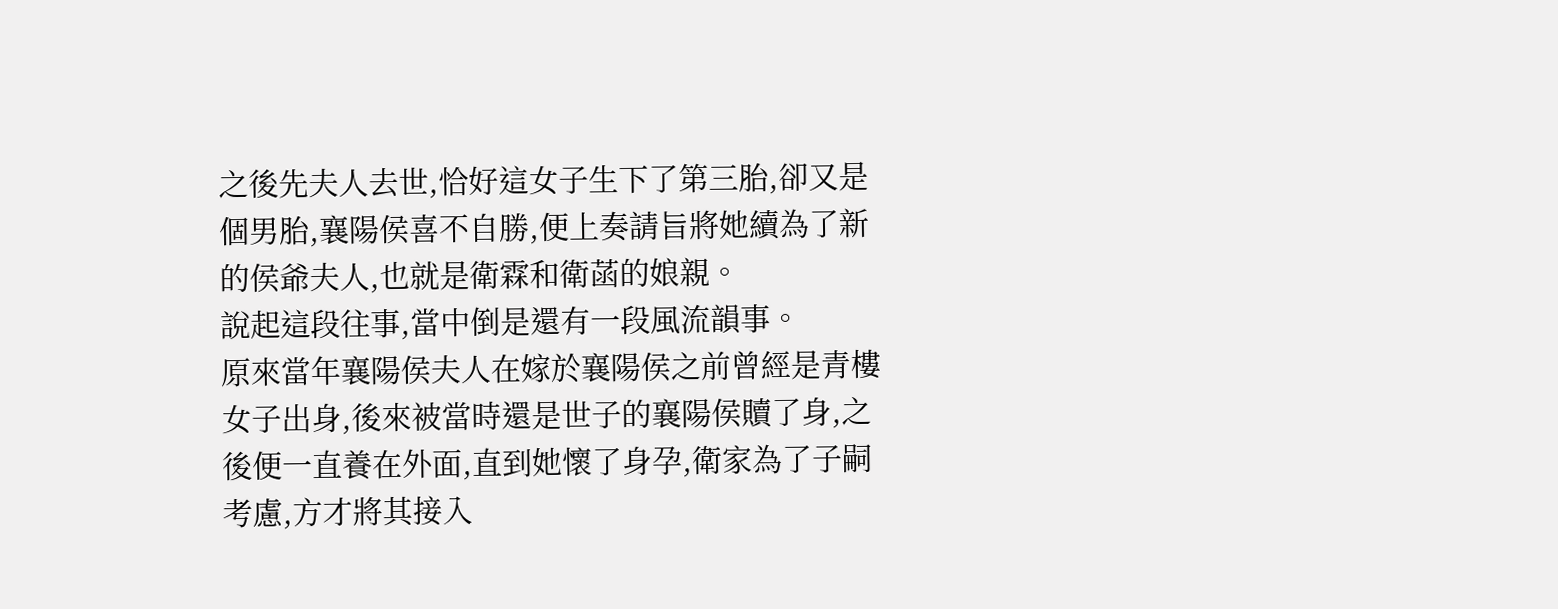之後先夫人去世,恰好這女子生下了第三胎,卻又是個男胎,襄陽侯喜不自勝,便上奏請旨將她續為了新的侯爺夫人,也就是衛霖和衛菡的娘親。
說起這段往事,當中倒是還有一段風流韻事。
原來當年襄陽侯夫人在嫁於襄陽侯之前曾經是青樓女子出身,後來被當時還是世子的襄陽侯贖了身,之後便一直養在外面,直到她懷了身孕,衛家為了子嗣考慮,方才將其接入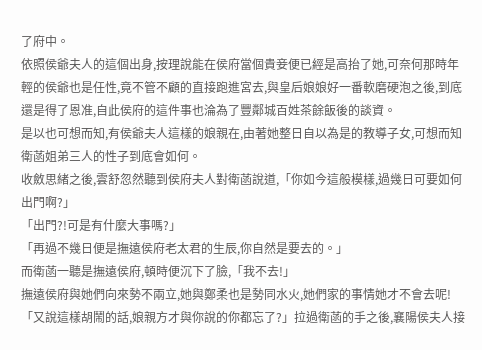了府中。
依照侯爺夫人的這個出身,按理說能在侯府當個貴妾便已經是高抬了她,可奈何那時年輕的侯爺也是任性,竟不管不顧的直接跑進宮去,與皇后娘娘好一番軟磨硬泡之後,到底還是得了恩准,自此侯府的這件事也淪為了豐鄰城百姓茶餘飯後的談資。
是以也可想而知,有侯爺夫人這樣的娘親在,由著她整日自以為是的教導子女,可想而知衛菡姐弟三人的性子到底會如何。
收斂思緒之後,雲舒忽然聽到侯府夫人對衛菡說道,「你如今這般模樣,過幾日可要如何出門啊?」
「出門?!可是有什麼大事嗎?」
「再過不幾日便是撫遠侯府老太君的生辰,你自然是要去的。」
而衛菡一聽是撫遠侯府,頓時便沉下了臉,「我不去!」
撫遠侯府與她們向來勢不兩立,她與鄭柔也是勢同水火,她們家的事情她才不會去呢!
「又說這樣胡鬧的話,娘親方才與你說的你都忘了?」拉過衛菡的手之後,襄陽侯夫人接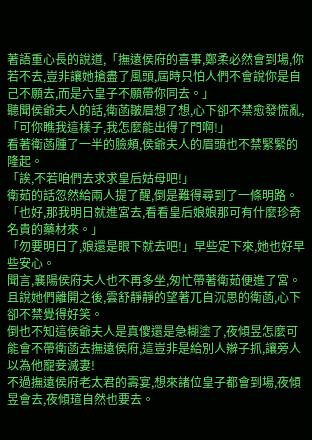著語重心長的說道,「撫遠侯府的喜事,鄭柔必然會到場,你若不去,豈非讓她搶盡了風頭,屆時只怕人們不會說你是自己不願去,而是六皇子不願帶你同去。」
聽聞侯爺夫人的話,衛菡皺眉想了想,心下卻不禁愈發慌亂,「可你瞧我這樣子,我怎麼能出得了門啊!」
看著衛菡腫了一半的臉頰,侯爺夫人的眉頭也不禁緊緊的隆起。
「誒,不若咱們去求求皇后姑母吧!」
衛茹的話忽然給兩人提了醒,倒是難得尋到了一條明路。
「也好,那我明日就進宮去,看看皇后娘娘那可有什麼珍奇名貴的藥材來。」
「勿要明日了,娘還是眼下就去吧!」早些定下來,她也好早些安心。
聞言,襄陽侯府夫人也不再多坐,匆忙帶著衛茹便進了宮。
且說她們離開之後,雲舒靜靜的望著兀自沉思的衛菡,心下卻不禁覺得好笑。
倒也不知這侯爺夫人是真傻還是急糊塗了,夜傾昱怎麼可能會不帶衛菡去撫遠侯府,這豈非是給別人辮子抓,讓旁人以為他寵妾滅妻!
不過撫遠侯府老太君的壽宴,想來諸位皇子都會到場,夜傾昱會去,夜傾瑄自然也要去。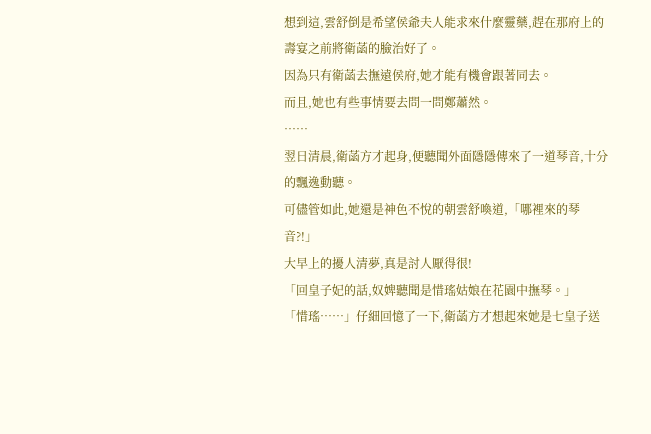想到這,雲舒倒是希望侯爺夫人能求來什麼靈藥,趕在那府上的壽宴之前將衛菡的臉治好了。
因為只有衛菡去撫遠侯府,她才能有機會跟著同去。
而且,她也有些事情要去問一問鄭蕭然。
……
翌日清晨,衛菡方才起身,便聽聞外面隱隱傳來了一道琴音,十分的飄逸動聽。
可儘管如此,她還是神色不悅的朝雲舒喚道,「哪裡來的琴音?!」
大早上的擾人清夢,真是討人厭得很!
「回皇子妃的話,奴婢聽聞是惜瑤姑娘在花園中撫琴。」
「惜瑤……」仔細回憶了一下,衛菡方才想起來她是七皇子送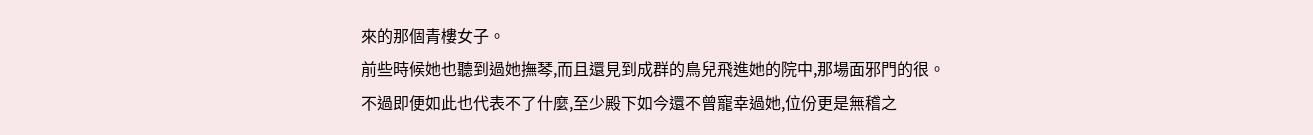來的那個青樓女子。
前些時候她也聽到過她撫琴,而且還見到成群的鳥兒飛進她的院中,那場面邪門的很。
不過即便如此也代表不了什麼,至少殿下如今還不曾寵幸過她,位份更是無稽之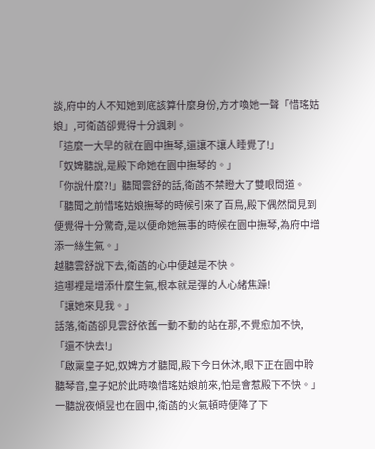談,府中的人不知她到底該算什麼身份,方才喚她一聲「惜瑤姑娘」,可衛菡卻覺得十分諷刺。
「這麼一大早的就在園中撫琴,還讓不讓人睡覺了!」
「奴婢聽說,是殿下命她在園中撫琴的。」
「你說什麼?!」聽聞雲舒的話,衛菡不禁瞪大了雙眼問道。
「聽聞之前惜瑤姑娘撫琴的時候引來了百鳥,殿下偶然間見到便覺得十分驚奇,是以便命她無事的時候在園中撫琴,為府中增添一絲生氣。」
越聽雲舒說下去,衛菡的心中便越是不快。
這哪裡是增添什麼生氣,根本就是彈的人心緒焦躁!
「讓她來見我。」
話落,衛菡卻見雲舒依舊一動不動的站在那,不覺愈加不快,「還不快去!」
「啟稟皇子妃,奴婢方才聽聞,殿下今日休沐,眼下正在園中聆聽琴音,皇子妃於此時喚惜瑤姑娘前來,怕是會惹殿下不快。」
一聽說夜傾昱也在園中,衛菡的火氣頓時便降了下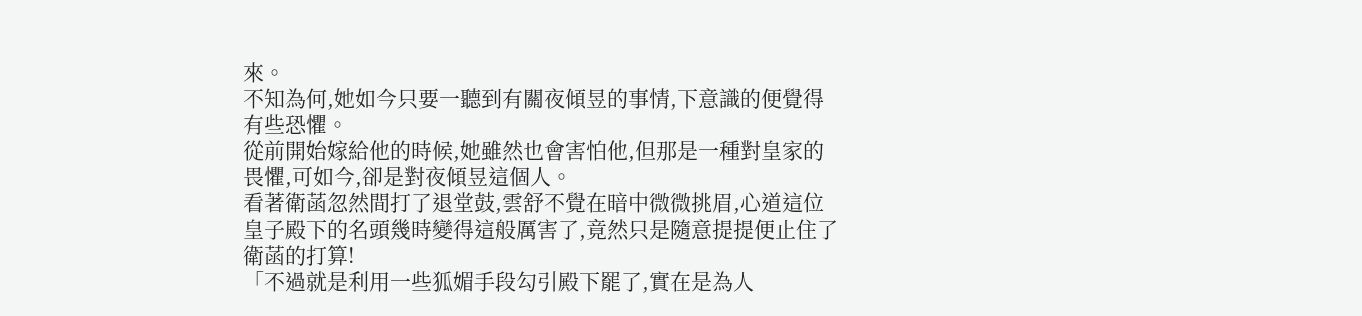來。
不知為何,她如今只要一聽到有關夜傾昱的事情,下意識的便覺得有些恐懼。
從前開始嫁給他的時候,她雖然也會害怕他,但那是一種對皇家的畏懼,可如今,卻是對夜傾昱這個人。
看著衛菡忽然間打了退堂鼓,雲舒不覺在暗中微微挑眉,心道這位皇子殿下的名頭幾時變得這般厲害了,竟然只是隨意提提便止住了衛菡的打算!
「不過就是利用一些狐媚手段勾引殿下罷了,實在是為人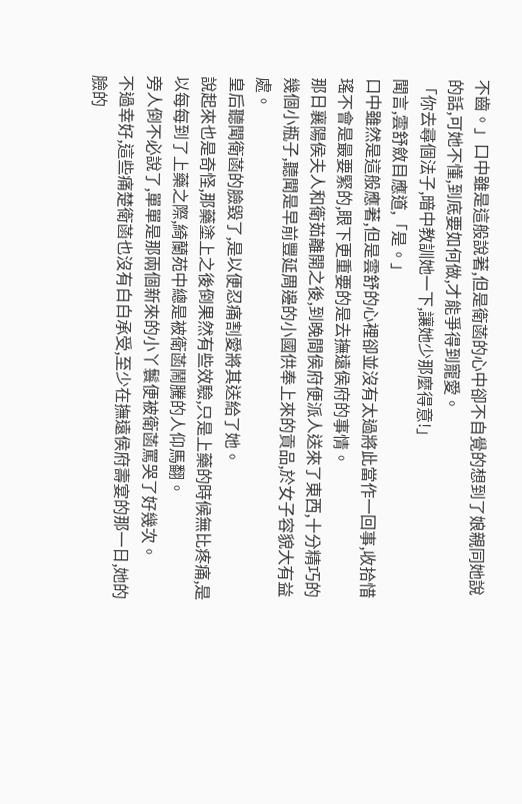不齒。」口中雖是這般說著,但是衛菡的心中卻不自覺的想到了娘親同她說的話,可她不懂,到底要如何做,才能爭得到寵愛。
「你去尋個法子,暗中教訓她一下,讓她少那麼得意!」
聞言,雲舒斂目應道,「是。」
口中雖然是這般應著,但是雲舒的心裡卻並沒有太過將此當作一回事,收拾惜瑤不會是最要緊的,眼下更重要的是去撫遠侯府的事情。
那日襄陽侯夫人和衛茹離開之後,到晚間侯府便派人送來了東西,十分精巧的幾個小瓶子,聽聞是早前豐延周邊的小國供奉上來的貢品,於女子容貌大有益處。
皇后聽聞衛菡的臉毀了,是以便忍痛割愛將其送給了她。
說起來也是奇怪,那藥塗上之後倒果然有些效驗,只是上藥的時候無比疼痛,是以每每到了上藥之際,綺蘭苑中總是被衛菡鬧騰的人仰馬翻。
旁人倒不必說了,單單是那兩個新來的小丫鬟便被衛菡罵哭了好幾次。
不過幸好,這些痛楚衛菡也沒有白白承受,至少在撫遠侯府壽宴的那一日,她的臉的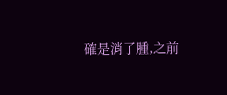確是消了腫,之前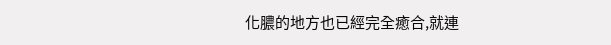化膿的地方也已經完全癒合,就連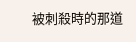被刺殺時的那道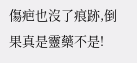傷疤也沒了痕跡,倒果真是靈藥不是!